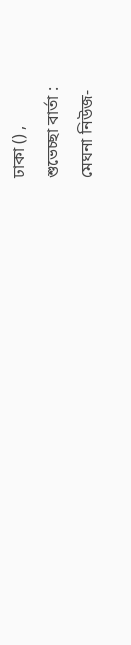ঢাকা () ,
শুভেচ্ছা বার্তা :
মেঘনা নিউজ-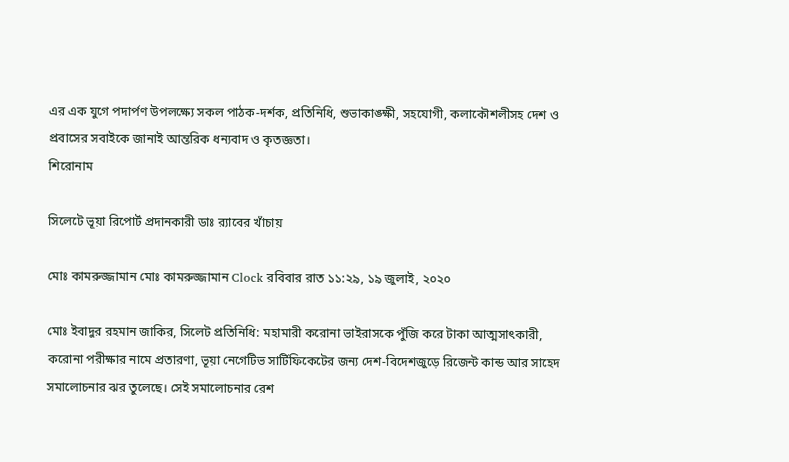এর এক যুগে পদার্পণ উপলক্ষ্যে সকল পাঠক-দর্শক, প্রতিনিধি, শুভাকাঙ্ক্ষী, সহযোগী, কলাকৌশলীসহ দেশ ও প্রবাসের সবাইকে জানাই আন্তরিক ধন্যবাদ ও কৃতজ্ঞতা।
শিরোনাম

সিলেটে ভূয়া রিপোর্ট প্রদানকারী ডাঃ র‍্যাবের খাঁচায়

মোঃ কামরুজ্জামান মোঃ কামরুজ্জামান Clock রবিবার রাত ১১:২৯, ১৯ জুলাই, ২০২০

মোঃ ইবাদুর রহমান জাকির, সিলেট প্রতিনিধি: মহামারী করোনা ভাইরাসকে পুঁজি করে টাকা আত্মসাৎকারী, করোনা পরীক্ষার নামে প্রতারণা, ভূয়া নেগেটিভ সার্টিফিকেটের জন্য দেশ-বিদেশজুড়ে রিজেন্ট কান্ড আর সাহেদ সমালোচনার ঝর তুলেছে। সেই সমালোচনার রেশ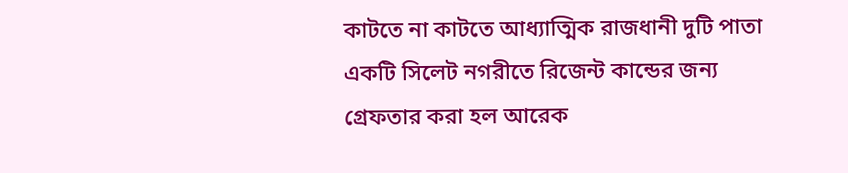কাটতে না কাটতে আধ্যাত্মিক রাজধানী দুটি পাতা একটি সিলেট নগরীতে রিজেন্ট কান্ডের জন্য গ্রেফতার করা হল আরেক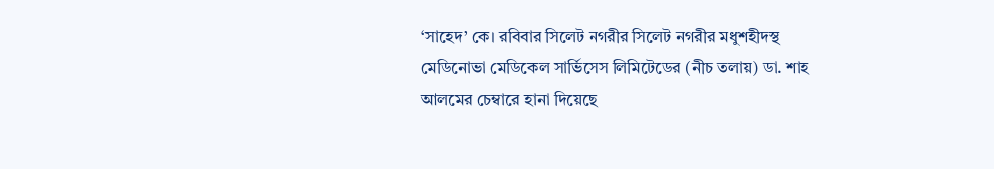‘সাহেদ’ কে। রবিবার সিলেট নগরীর সিলেট নগরীর মধুশহীদস্থ মেডিনোভা মেডিকেল সার্ভিসেস লিমিটেডের (নীচ তলায়) ডা. শাহ আলমের চেম্বারে হানা দিয়েছে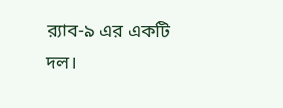র‌্যাব-৯ এর একটি দল।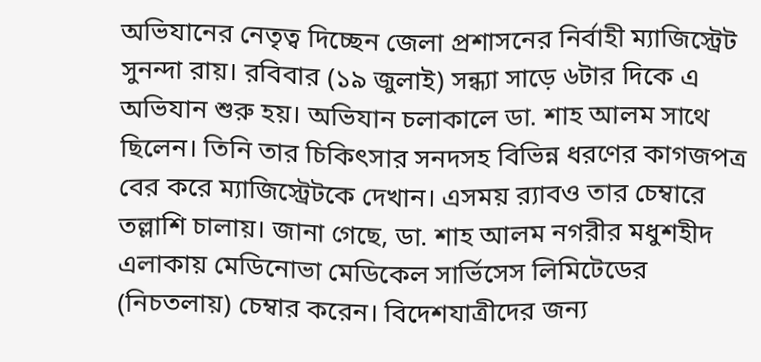অভিযানের নেতৃত্ব দিচ্ছেন জেলা প্রশাসনের নির্বাহী ম্যাজিস্ট্রেট সুনন্দা রায়। রবিবার (১৯ জুলাই) সন্ধ্যা সাড়ে ৬টার দিকে এ অভিযান শুরু হয়। অভিযান চলাকালে ডা. শাহ আলম সাথে ছিলেন। তিনি তার চিকিৎসার সনদসহ বিভিন্ন ধরণের কাগজপত্র বের করে ম্যাজিস্ট্রেটকে দেখান। এসময় র‌্যাবও তার চেম্বারে তল্লাশি চালায়। জানা গেছে, ডা. শাহ আলম নগরীর মধুশহীদ এলাকায় মেডিনোভা মেডিকেল সার্ভিসেস লিমিটেডের (নিচতলায়) চেম্বার করেন। বিদেশযাত্রীদের জন্য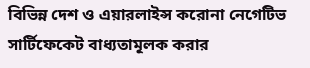বিভিন্ন দেশ ও এয়ারলাইন্স করোনা নেগেটিভ সার্টিফেকেট বাধ্যতামূলক করার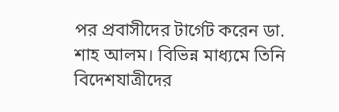পর প্রবাসীদের টার্গেট করেন ডা. শাহ আলম। বিভিন্ন মাধ্যমে তিনি বিদেশযাত্রীদের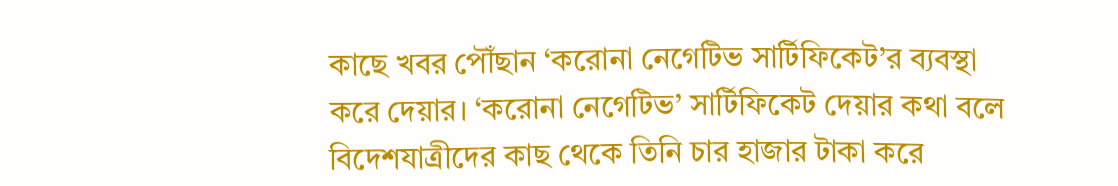কাছে খবর পৌঁছান ‘করোনা নেগেটিভ সার্টিফিকেট’র ব্যবস্থা করে দেয়ার। ‘করোনা নেগেটিভ’ সার্টিফিকেট দেয়ার কথা বলে বিদেশযাত্রীদের কাছ থেকে তিনি চার হাজার টাকা করে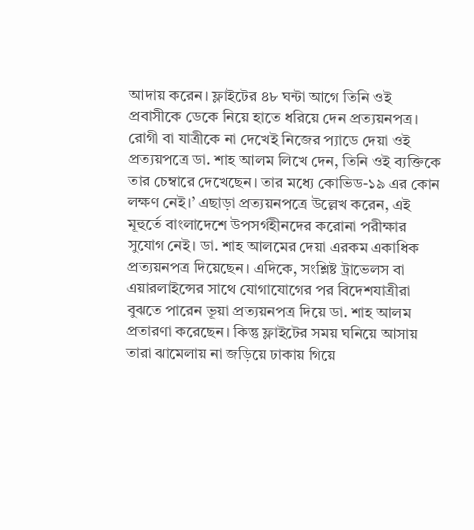আদায় করেন। ফ্লাইটের ৪৮ ঘন্টা আগে তিনি ওই প্রবাসীকে ডেকে নিয়ে হাতে ধরিয়ে দেন প্রত্যয়নপত্র। রোগী বা যাত্রীকে না দেখেই নিজের প্যাডে দেয়া ওই প্রত্যয়পত্রে ডা. শাহ আলম লিখে দেন, তিনি ওই ব্যক্তিকে তার চেম্বারে দেখেছেন। তার মধ্যে কোভিড-১৯ এর কোন লক্ষণ নেই।’ এছাড়া প্রত্যয়নপত্রে উল্লেখ করেন, এই মূহুর্তে বাংলাদেশে উপসর্গহীনদের করোনা পরীক্ষার সুযোগ নেই। ডা. শাহ আলমের দেয়া এরকম একাধিক প্রত্যয়নপত্র দিয়েছেন। এদিকে, সংশ্লিষ্ট ট্রাভেলস বা এয়ারলাইন্সের সাথে যোগাযোগের পর বিদেশযাত্রীরা বুঝতে পারেন ভূয়া প্রত্যয়নপত্র দিয়ে ডা. শাহ আলম প্রতারণা করেছেন। কিন্তু ফ্লাইটের সময় ঘনিয়ে আসায় তারা ঝামেলায় না জড়িয়ে ঢাকায় গিয়ে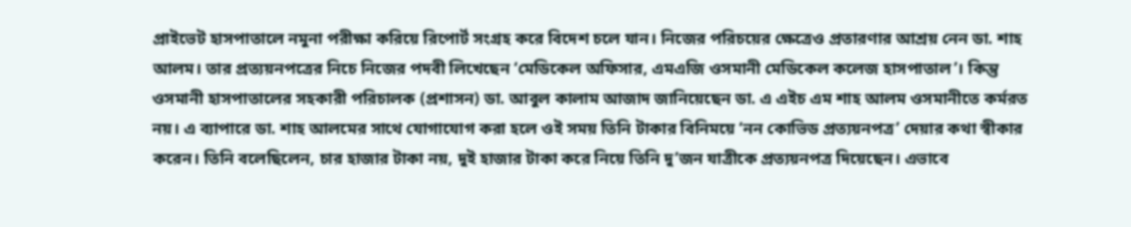প্রাইভেট হাসপাতালে নমুনা পরীক্ষা করিয়ে রিপোর্ট সংগ্রহ করে বিদেশ চলে যান। নিজের পরিচয়ের ক্ষেত্রেও প্রতারণার আশ্রয় নেন ডা. শাহ আলম। তার প্রত্যয়নপত্রের নিচে নিজের পদবী লিখেছেন ‘মেডিকেল অফিসার, এমএজি ওসমানী মেডিকেল কলেজ হাসপাতাল’। কিন্তু ওসমানী হাসপাতালের সহকারী পরিচালক (প্রশাসন) ডা. আবুল কালাম আজাদ জানিয়েছেন ডা. এ এইচ এম শাহ আলম ওসমানীতে কর্মরত নয়। এ ব্যাপারে ডা. শাহ আলমের সাথে যোগাযোগ করা হলে ওই সময় তিনি টাকার বিনিময়ে ‘নন কোভিড প্রত্যয়নপত্র’ দেয়ার কথা স্বীকার করেন। তিনি বলেছিলেন, চার হাজার টাকা নয়, দুই হাজার টাকা করে নিয়ে তিনি দু’জন যাত্রীকে প্রত্যয়নপত্র দিয়েছেন। এভাবে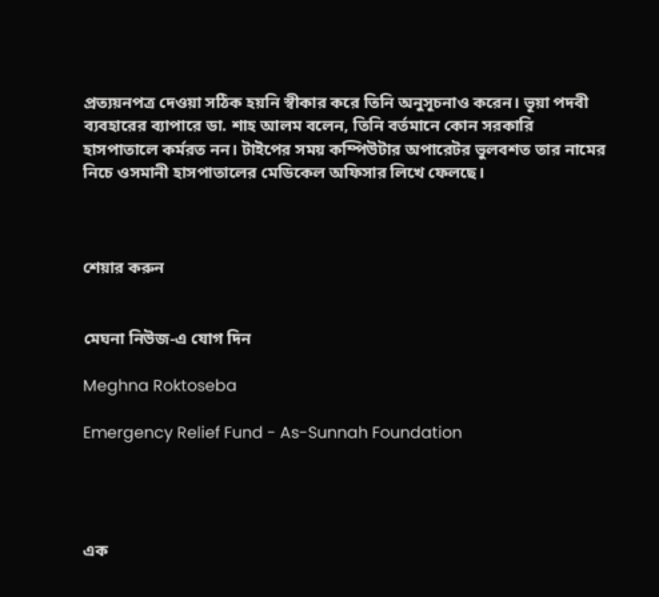প্রত্যয়নপত্র দেওয়া সঠিক হয়নি স্বীকার করে তিনি অনুসূচনাও করেন। ভূয়া পদবী ব্যবহারের ব্যাপারে ডা. শাহ আলম বলেন, তিনি বর্তমানে কোন সরকারি হাসপাতালে কর্মরত নন। টাইপের সময় কম্পিউটার অপারেটর ভুলবশত তার নামের নিচে ওসমানী হাসপাতালের মেডিকেল অফিসার লিখে ফেলছে।



শেয়ার করুন


মেঘনা নিউজ-এ যোগ দিন

Meghna Roktoseba

Emergency Relief Fund - As-Sunnah Foundation




এক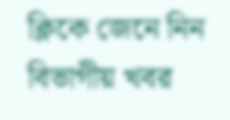ক্লিকে জেনে নিন বিভাগীয় খবর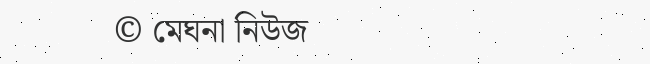© মেঘনা নিউজ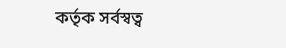কর্তৃক সর্বস্বত্ব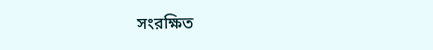সংরক্ষিত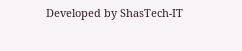Developed by ShasTech-IT